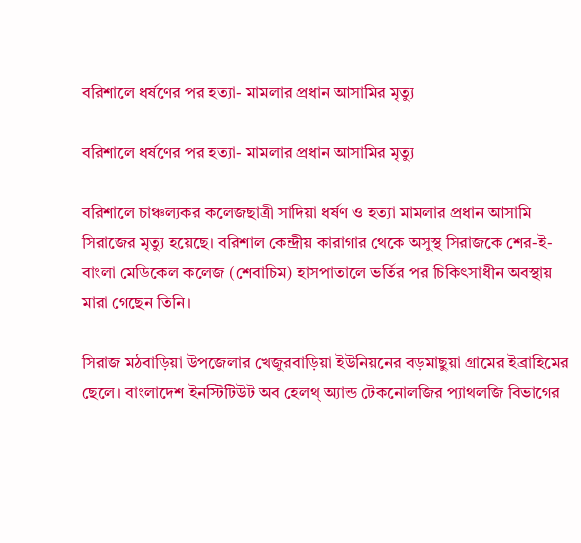বরিশালে ধর্ষণের পর হত্যা- মামলার প্রধান আসামির মৃত্যু

বরিশালে ধর্ষণের পর হত্যা- মামলার প্রধান আসামির মৃত্যু

বরিশালে চাঞ্চল্যকর কলেজছাত্রী সাদিয়া ধর্ষণ ও হত্যা মামলার প্রধান আসামি সিরাজের মৃত্যু হয়েছে। বরিশাল কেন্দ্রীয় কারাগার থেকে অসুস্থ সিরাজকে শের-ই-বাংলা মেডিকেল কলেজ (শেবাচিম) হাসপাতালে ভর্তির পর চিকিৎসাধীন অবস্থায় মারা গেছেন তিনি।

সিরাজ মঠবাড়িয়া উপজেলার খেজুরবাড়িয়া ইউনিয়নের বড়মাছুয়া গ্রামের ইব্রাহিমের ছেলে। বাংলাদেশ ইনস্টিটিউট অব হেলথ্ অ্যান্ড টেকনোলজির প্যাথলজি বিভাগের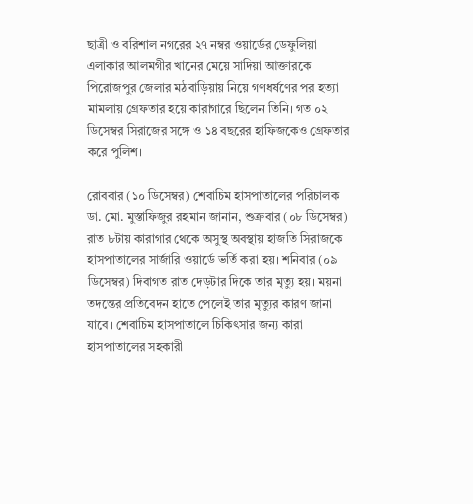ছাত্রী ও বরিশাল নগরের ২৭ নম্বর ওয়ার্ডের ডেফুলিয়া এলাকার আলমগীর খানের মেয়ে সাদিয়া আক্তারকে পিরোজপুর জেলার মঠবাড়িয়ায় নিয়ে গণধর্ষণের পর হত্যা মামলায় গ্রেফতার হয়ে কারাগারে ছিলেন তিনি। গত ০২ ডিসেম্বর সিরাজের সঙ্গে ও ১৪ বছরের হাফিজকেও গ্রেফতার করে পুলিশ।

রোববার (১০ ডিসেম্বর) শেবাচিম হাসপাতালের পরিচালক ডা. মো. মুস্তাফিজুর রহমান জানান, শুক্রবার (০৮ ডিসেম্বর) রাত ৮টায় কারাগার থেকে অসুস্থ অবস্থায় হাজতি সিরাজকে হাসপাতালের সার্জারি ওয়ার্ডে ভর্তি করা হয়। শনিবার (০৯ ডিসেম্বর) দিবাগত রাত দেড়টার দিকে তার মৃত্যু হয়। ময়না তদন্তের প্রতিবেদন হাতে পেলেই তার মৃত্যুর কারণ জানা যাবে। শেবাচিম হাসপাতালে চিকিৎসার জন্য কারা হাসপাতালের সহকারী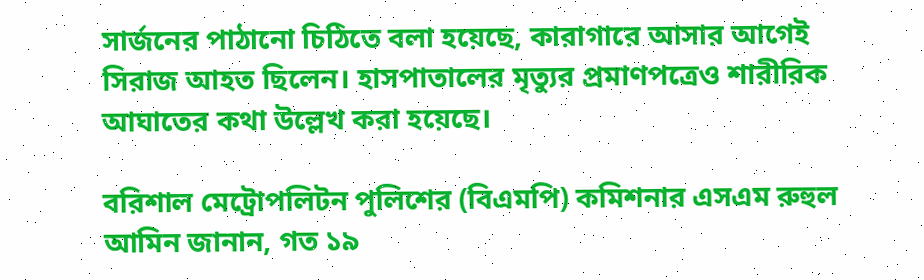সার্জনের পাঠানো চিঠিতে বলা হয়েছে, কারাগারে আসার আগেই সিরাজ আহত ছিলেন। হাসপাতালের মৃত্যুর প্রমাণপত্রেও শারীরিক আঘাতের কথা উল্লেখ করা হয়েছে।

বরিশাল মেট্রোপলিটন পুলিশের (বিএমপি) কমিশনার এসএম রুহুল আমিন জানান, গত ১৯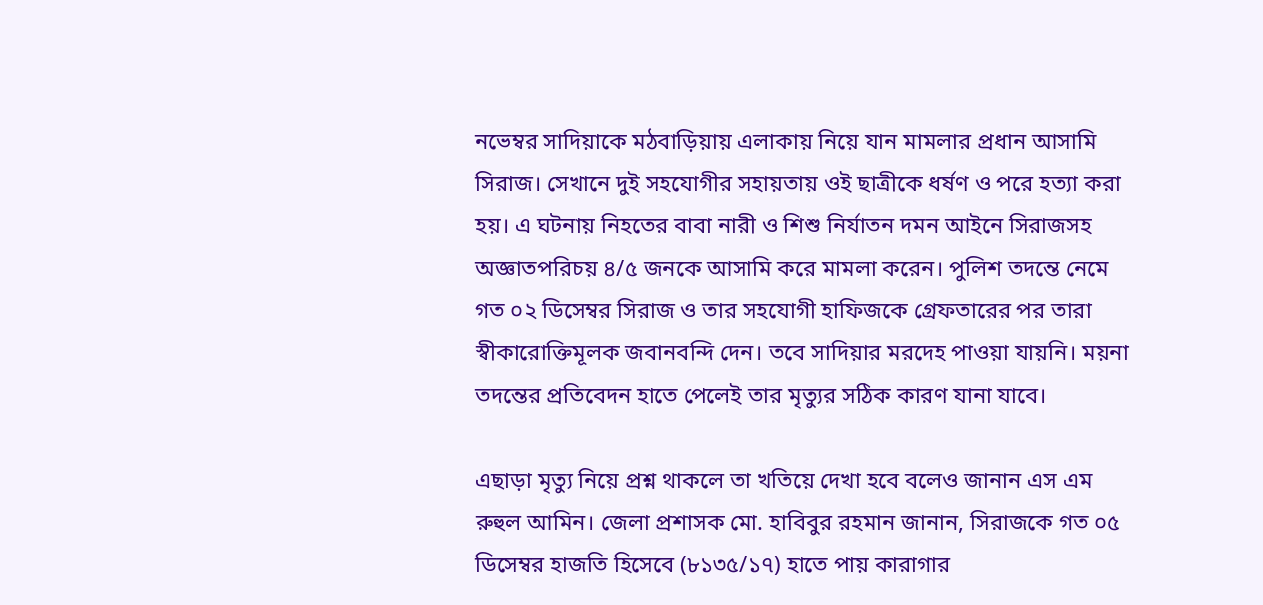নভেম্বর সাদিয়াকে মঠবাড়িয়ায় এলাকায় নিয়ে যান মামলার প্রধান আসামি সিরাজ। সেখানে দুই সহযোগীর সহায়তায় ওই ছাত্রীকে ধর্ষণ ও পরে হত্যা করা হয়। এ ঘটনায় নিহতের বাবা নারী ও শিশু নির্যাতন দমন আইনে সিরাজসহ অজ্ঞাতপরিচয় ৪/৫ জনকে আসামি করে মামলা করেন। পুলিশ তদন্তে নেমে গত ০২ ডিসেম্বর সিরাজ ও তার সহযোগী হাফিজকে গ্রেফতারের পর তারা স্বীকারোক্তিমূলক জবানবন্দি দেন। তবে সাদিয়ার মরদেহ পাওয়া যায়নি। ময়না তদন্তের প্রতিবেদন হাতে পেলেই তার মৃত্যুর সঠিক কারণ যানা যাবে।

এছাড়া মৃত্যু নিয়ে প্রশ্ন থাকলে তা খতিয়ে দেখা হবে বলেও জানান এস এম রুহুল আমিন। জেলা প্রশাসক মো. হাবিবুর রহমান জানান, সিরাজকে গত ০৫ ডিসেম্বর হাজতি হিসেবে (৮১৩৫/১৭) হাতে পায় কারাগার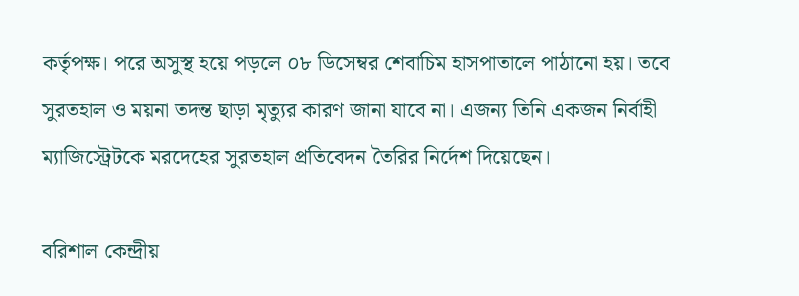কর্তৃপক্ষ। পরে অসুস্থ হয়ে পড়লে ০৮ ডিসেম্বর শেবাচিম হাসপাতালে পাঠানো হয়। তবে সুরতহাল ও ময়না তদন্ত ছাড়া মৃত্যুর কারণ জানা যাবে না। এজন্য তিনি একজন নির্বাহী ম্যাজিস্ট্রেটকে মরদেহের সুরতহাল প্রতিবেদন তৈরির নির্দেশ দিয়েছেন।

বরিশাল কেন্দ্রীয়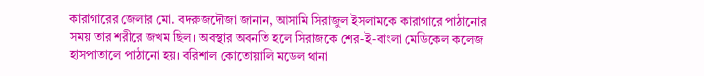কারাগারের জেলার মো. বদরুজদৌজা জানান, আসামি সিরাজুল ইসলামকে কারাগারে পাঠানোর সময় তার শরীরে জখম ছিল। অবস্থার অবনতি হলে সিরাজকে শের-ই-বাংলা মেডিকেল কলেজ হাসপাতালে পাঠানো হয়। বরিশাল কোতোয়ালি মডেল থানা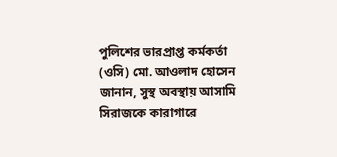পুলিশের ভারপ্রাপ্ত কর্মকর্তা (ওসি) মো. আওলাদ হোসেন জানান, সুস্থ অবস্থায় আসামি সিরাজকে কারাগারে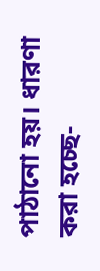পাঠানো হয়। ধারণা করা হচ্ছে-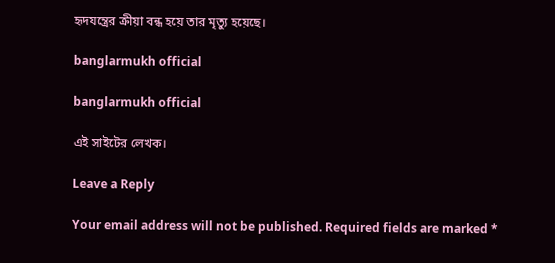হৃদযন্ত্রের ক্রীয়া বন্ধ হয়ে তার মৃত্যু হয়েছে।

banglarmukh official

banglarmukh official

এই সাইটের লেখক।

Leave a Reply

Your email address will not be published. Required fields are marked *